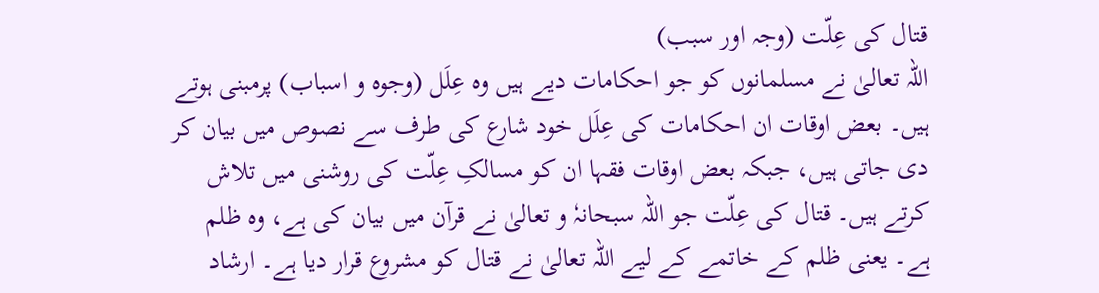قتال کی عِلّت (وجہ اور سبب)
اللہ تعالیٰ نے مسلمانوں کو جو احکامات دیے ہیں وہ عِلَل (وجوہ و اسباب) پرمبنی ہوتے ہیں۔ بعض اوقات ان احکامات کی عِلَل خود شارع کی طرف سے نصوص میں بیان کر دی جاتی ہیں، جبکہ بعض اوقات فقہا ان کو مسالکِ عِلّت کی روشنی میں تلاش کرتے ہیں۔ قتال کی عِلّت جو اللہ سبحانہٗ و تعالیٰ نے قرآن میں بیان کی ہے، وہ ظلم ہے۔ یعنی ظلم کے خاتمے کے لیے اللہ تعالیٰ نے قتال کو مشروع قرار دیا ہے۔ ارشاد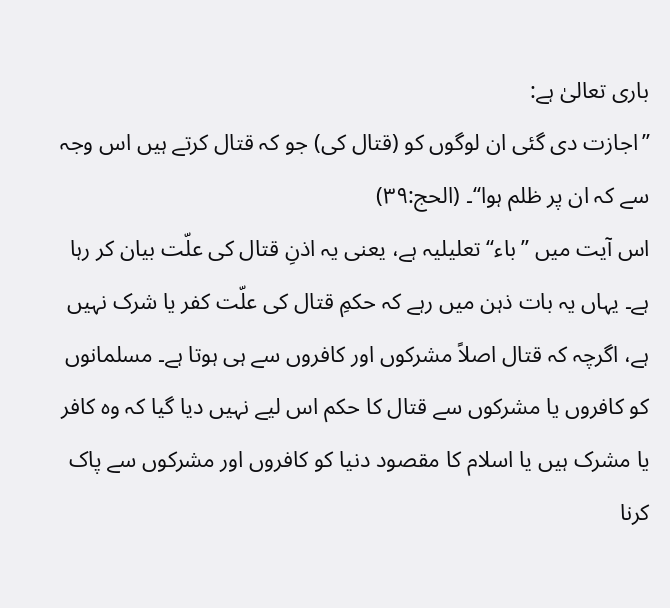باری تعالیٰ ہے:
’’اجازت دی گئی ان لوگوں کو (قتال کی) جو کہ قتال کرتے ہیں اس وجہ سے کہ ان پر ظلم ہوا‘‘۔ (الحج:۳۹)
اس آیت میں ’’باء‘‘ تعلیلیہ ہے، یعنی یہ اذنِ قتال کی علّت بیان کر رہا ہے۔ یہاں یہ بات ذہن میں رہے کہ حکمِ قتال کی علّت کفر یا شرک نہیں ہے، اگرچہ کہ قتال اصلاً مشرکوں اور کافروں سے ہی ہوتا ہے۔ مسلمانوں کو کافروں یا مشرکوں سے قتال کا حکم اس لیے نہیں دیا گیا کہ وہ کافر یا مشرک ہیں یا اسلام کا مقصود دنیا کو کافروں اور مشرکوں سے پاک کرنا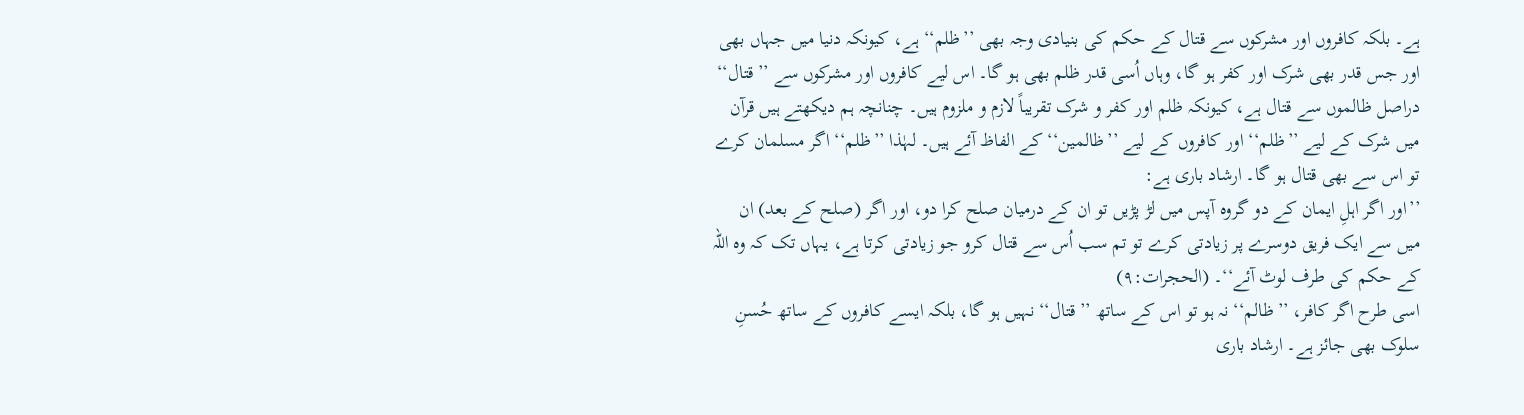ہے۔ بلکہ کافروں اور مشرکوں سے قتال کے حکم کی بنیادی وجہ بھی ’’ظلم‘‘ ہے، کیونکہ دنیا میں جہاں بھی اور جس قدر بھی شرک اور کفر ہو گا، وہاں اُسی قدر ظلم بھی ہو گا۔ اس لیے کافروں اور مشرکوں سے ’’قتال‘‘ دراصل ظالموں سے قتال ہے، کیونکہ ظلم اور کفر و شرک تقریباً لازم و ملزوم ہیں۔ چنانچہ ہم دیکھتے ہیں قرآن میں شرک کے لیے ’’ظلم‘‘ اور کافروں کے لیے ’’ظالمین‘‘ کے الفاظ آئے ہیں۔ لہٰذا ’’ظلم‘‘ اگر مسلمان کرے تو اس سے بھی قتال ہو گا۔ ارشاد باری ہے:
’’اور اگر اہلِ ایمان کے دو گروہ آپس میں لڑ پڑیں تو ان کے درمیان صلح کرا دو، اور اگر (صلح کے بعد) ان میں سے ایک فریق دوسرے پر زیادتی کرے تو تم سب اُس سے قتال کرو جو زیادتی کرتا ہے، یہاں تک کہ وہ اللہ کے حکم کی طرف لوٹ آئے‘‘۔ (الحجرات:۹)
اسی طرح اگر کافر، ’’ظالم‘‘ نہ ہو تو اس کے ساتھ ’’قتال‘‘ نہیں ہو گا، بلکہ ایسے کافروں کے ساتھ حُسنِ سلوک بھی جائز ہے۔ ارشاد باری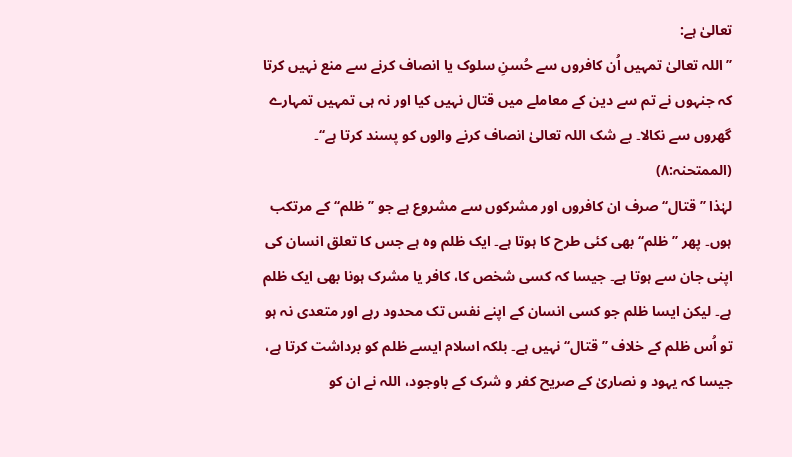تعالیٰ ہے:
’’اللہ تعالیٰ تمہیں اُن کافروں سے حُسنِ سلوک یا انصاف کرنے سے منع نہیں کرتا کہ جنہوں نے تم سے دین کے معاملے میں قتال نہیں کیا اور نہ ہی تمہیں تمہارے گھروں سے نکالا۔ بے شک اللہ تعالیٰ انصاف کرنے والوں کو پسند کرتا ہے‘‘۔ (الممتحنہ:۸)
لہٰذا ’’قتال‘‘ صرف ان کافروں اور مشرکوں سے مشروع ہے جو ’’ظلم‘‘ کے مرتکب ہوں۔ پھر ’’ظلم‘‘ بھی کئی طرح کا ہوتا ہے۔ ایک ظلم وہ ہے جس کا تعلق انسان کی اپنی جان سے ہوتا ہے۔ جیسا کہ کسی شخص کا، کافر یا مشرک ہونا بھی ایک ظلم ہے۔ لیکن ایسا ظلم جو کسی انسان کے اپنے نفس تک محدود رہے اور متعدی نہ ہو تو اُس ظلم کے خلاف ’’قتال‘‘ نہیں ہے۔ بلکہ اسلام ایسے ظلم کو برداشت کرتا ہے، جیسا کہ یہود و نصاریٰ کے صریح کفر و شرک کے باوجود، اللہ نے ان کو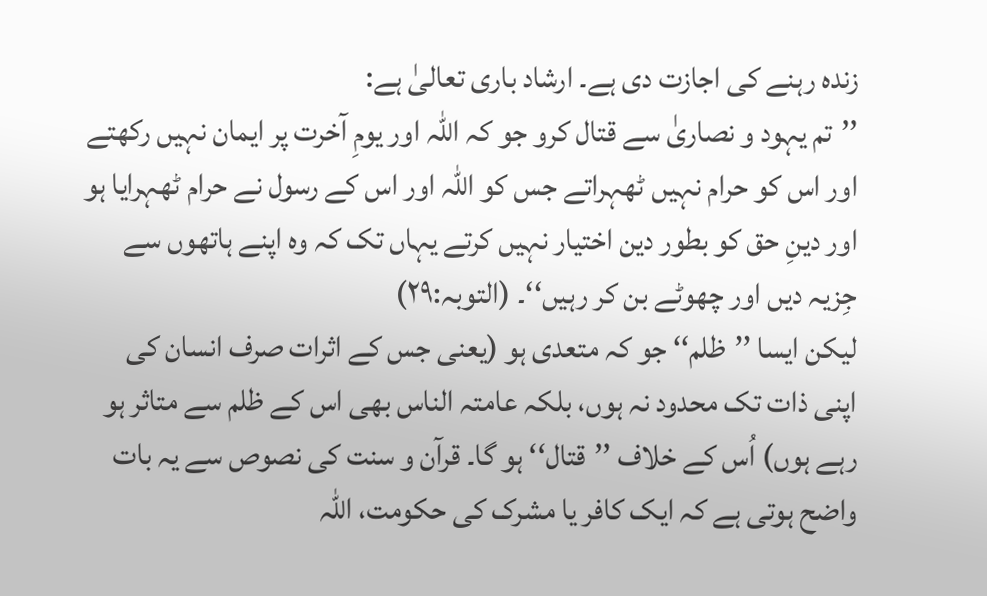زندہ رہنے کی اجازت دی ہے۔ ارشاد باری تعالیٰ ہے:
’’تم یہود و نصاریٰ سے قتال کرو جو کہ اللہ اور یومِ آخرت پر ایمان نہیں رکھتے اور اس کو حرام نہیں ٹھہراتے جس کو اللہ اور اس کے رسول نے حرام ٹھہرایا ہو اور دینِ حق کو بطور دین اختیار نہیں کرتے یہاں تک کہ وہ اپنے ہاتھوں سے جِزیہ دیں اور چھوٹے بن کر رہیں‘‘۔ (التوبہ:۲۹)
لیکن ایسا ’’ظلم‘‘ جو کہ متعدی ہو (یعنی جس کے اثرات صرف انسان کی اپنی ذات تک محدود نہ ہوں، بلکہ عامتہ الناس بھی اس کے ظلم سے متاثر ہو رہے ہوں) اُس کے خلاف ’’قتال‘‘ ہو گا۔ قرآن و سنت کی نصوص سے یہ بات واضح ہوتی ہے کہ ایک کافر یا مشرک کی حکومت، اللہ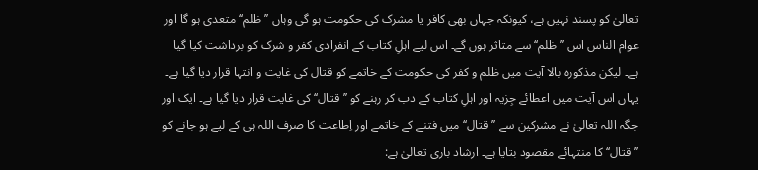تعالیٰ کو پسند نہیں ہے، کیونکہ جہاں بھی کافر یا مشرک کی حکومت ہو گی وہاں ’’ظلم‘‘ متعدی ہو گا اور عوام الناس اس ’’ظلم‘‘ سے متاثر ہوں گے۔ اس لیے اہلِ کتاب کے انفرادی کفر و شرک کو برداشت کیا گیا ہے۔ لیکن مذکورہ بالا آیت میں ظلم و کفر کی حکومت کے خاتمے کو قتال کی غایت و انتہا قرار دیا گیا ہے۔ یہاں اس آیت میں اعطائے جِزیہ اور اہلِ کتاب کے دب کر رہنے کو ’’قتال‘‘ کی غایت قرار دیا گیا ہے۔ ایک اور جگہ اللہ تعالیٰ نے مشرکین سے ’’قتال‘‘ میں فتنے کے خاتمے اور اِطاعت کا صرف اللہ ہی کے لیے ہو جانے کو ’’قتال‘‘ کا منتہائے مقصود بتایا ہے۔ ارشاد باری تعالیٰ ہے: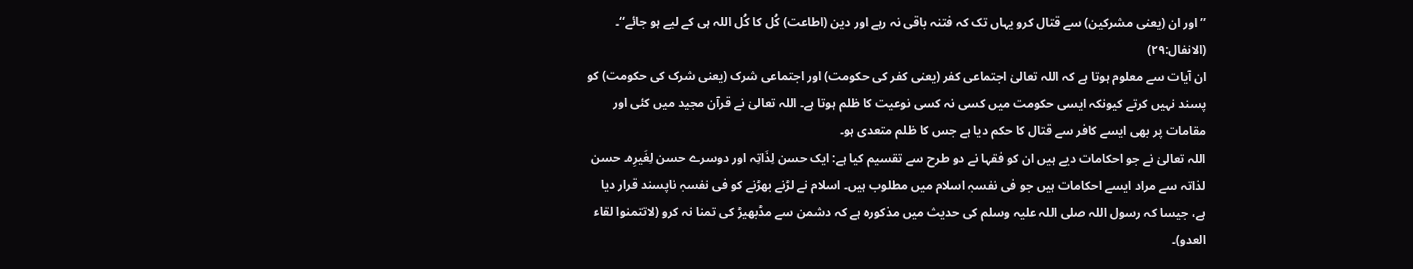’’اور ان (یعنی مشرکین) سے قتال کرو یہاں تک کہ فتنہ باقی نہ رہے اور دین (اطاعت) کُل کا کُل اللہ ہی کے لیے ہو جائے‘‘۔ (الانفال:۲۹)
ان آیات سے معلوم ہوتا ہے کہ اللہ تعالیٰ اجتماعی کفر (یعنی کفر کی حکومت) اور اجتماعی شرک (یعنی شرک کی حکومت) کو پسند نہیں کرتے کیونکہ ایسی حکومت میں کسی نہ کسی نوعیت کا ظلم ہوتا ہے۔ اللہ تعالیٰ نے قرآن مجید میں کئی اور مقامات پر بھی ایسے کافر سے قتال کا حکم دیا ہے جس کا ظلم متعدی ہو۔
اللہ تعالیٰ نے جو احکامات دیے ہیں ان کو فقہا نے دو طرح سے تقسیم کیا ہے: ایک حسن لِذَاتِہ اور دوسرے حسن لِغَیرِہ۔ حسن لذاتہ سے مراد ایسے احکامات ہیں جو فی نفسہٖ اسلام میں مطلوب ہیں۔ اسلام نے لڑنے بھڑنے کو فی نفسہٖ ناپسند قرار دیا ہے، جیسا کہ رسول اللہ صلی اللہ علیہ وسلم کی حدیث میں مذکورہ ہے کہ دشمن سے مڈبھیڑ کی تمنا نہ کرو (لاتتمنوا لقاء العدو)۔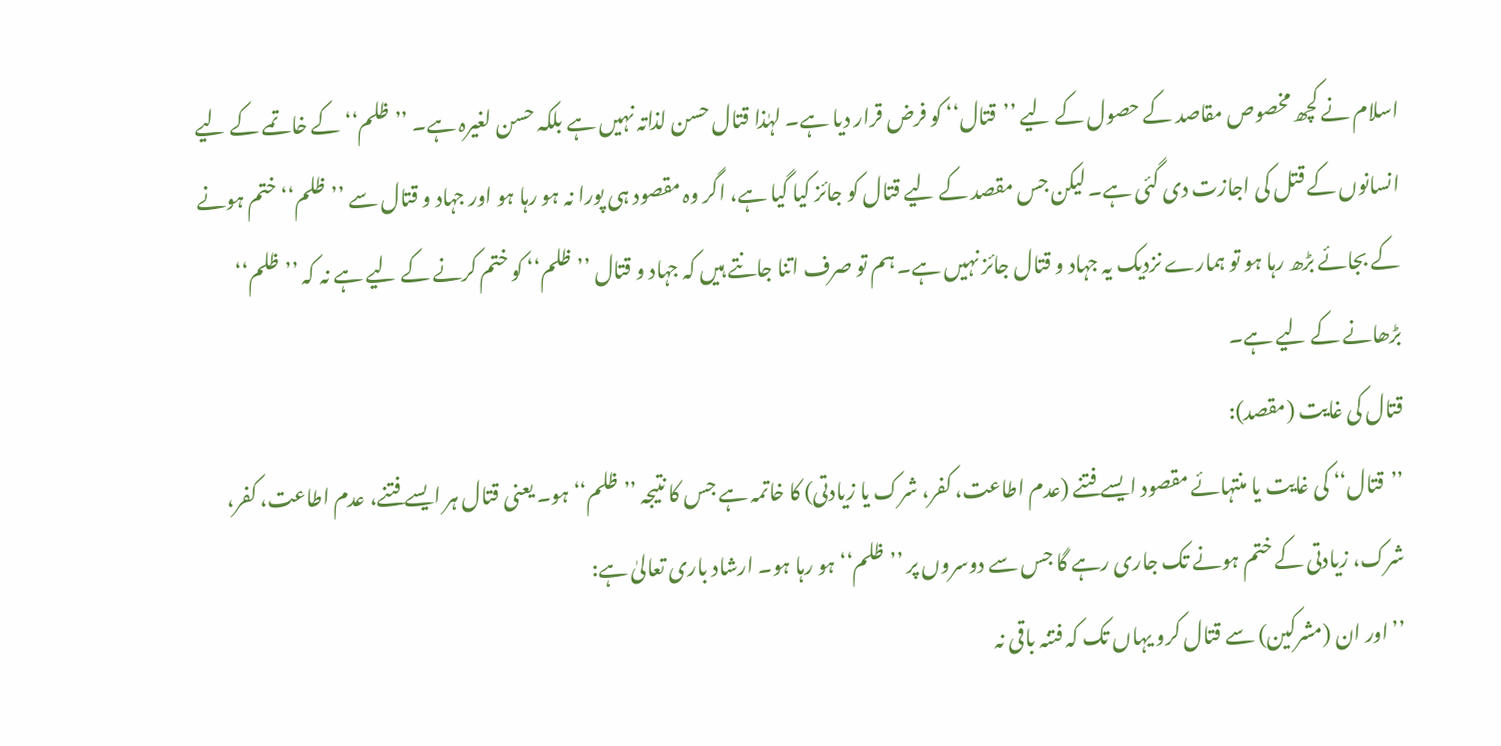اسلام نے کچھ مخصوص مقاصد کے حصول کے لیے ’’قتال‘‘ کو فرض قرار دیا ہے۔ لہٰذا قتال حسن لذاتہ نہیں ہے بلکہ حسن لغیرہ ہے۔ ’’ظلم‘‘ کے خاتمے کے لیے انسانوں کے قتل کی اجازت دی گئی ہے۔ لیکن جس مقصد کے لیے قتال کو جائز کیا گیا ہے، اگر وہ مقصود ہی پورا نہ ہو رہا ہو اور جہاد و قتال سے ’’ظلم‘‘ ختم ہونے کے بجائے بڑھ رہا ہو تو ہمارے نزدیک یہ جہاد و قتال جائز نہیں ہے۔ ہم تو صرف اتنا جانتے ہیں کہ جہاد و قتال ’’ظلم‘‘ کو ختم کرنے کے لیے ہے نہ کہ ’’ظلم‘‘ بڑھانے کے لیے ہے۔
قتال کی غایت (مقصد):
’’قتال‘‘ کی غایت یا منتہائے مقصود ایسے فتنے (عدم اطاعت، کفر، شرک یا زیادتی) کا خاتمہ ہے جس کا نتیجہ ’’ظلم‘‘ ہو۔ یعنی قتال ہر ایسے فتنے، عدم اطاعت، کفر، شرک، زیادتی کے ختم ہونے تک جاری رہے گا جس سے دوسروں پر ’’ظلم‘‘ ہو رہا ہو۔ ارشاد باری تعالیٰ ہے:
’’اور ان (مشرکین) سے قتال کرو یہاں تک کہ فتنہ باقی نہ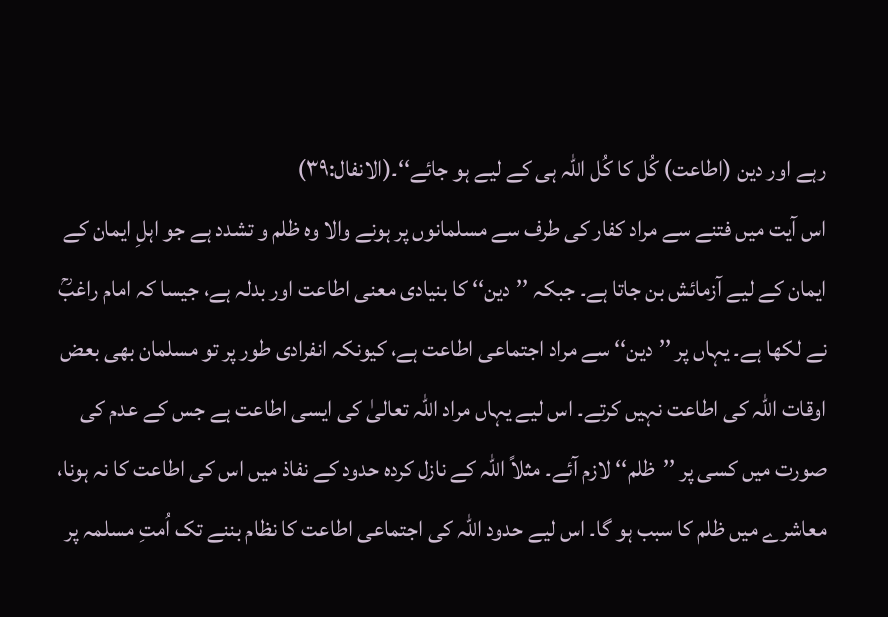رہے اور دین (اطاعت) کُل کا کُل اللہ ہی کے لیے ہو جائے‘‘۔(الانفال:۳۹)
اس آیت میں فتنے سے مراد کفار کی طرف سے مسلمانوں پر ہونے والا وہ ظلم و تشدد ہے جو اہلِ ایمان کے ایمان کے لیے آزمائش بن جاتا ہے۔ جبکہ ’’دین‘‘ کا بنیادی معنی اطاعت اور بدلہ ہے، جیسا کہ امام راغبؒ نے لکھا ہے۔ یہاں پر ’’دین‘‘ سے مراد اجتماعی اطاعت ہے، کیونکہ انفرادی طور پر تو مسلمان بھی بعض اوقات اللہ کی اطاعت نہیں کرتے۔ اس لیے یہاں مراد اللہ تعالیٰ کی ایسی اطاعت ہے جس کے عدم کی صورت میں کسی پر ’’ظلم‘‘ لازم آئے۔ مثلاً اللہ کے نازل کردہ حدود کے نفاذ میں اس کی اطاعت کا نہ ہونا، معاشرے میں ظلم کا سبب ہو گا۔ اس لیے حدود اللہ کی اجتماعی اطاعت کا نظام بننے تک اُمتِ مسلمہ پر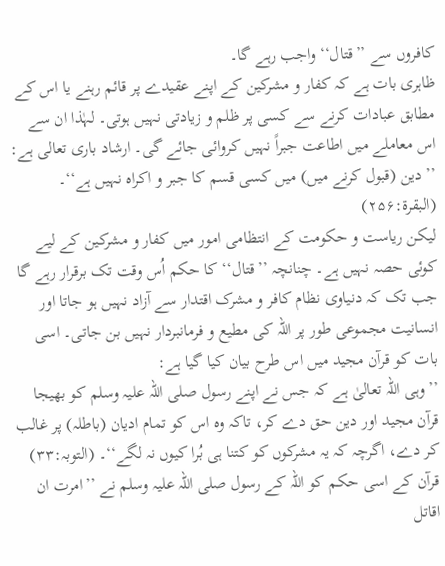کافروں سے ’’قتال‘‘ واجب رہے گا۔
ظاہری بات ہے کہ کفار و مشرکین کے اپنے عقیدے پر قائم رہنے یا اس کے مطابق عبادات کرنے سے کسی پر ظلم و زیادتی نہیں ہوتی۔ لہٰذا ان سے اس معاملے میں اطاعت جبراً نہیں کروائی جائے گی۔ ارشاد باری تعالی ہے:
’’دین (قبول کرنے میں) میں کسی قسم کا جبر و اکراہ نہیں ہے‘‘۔ (البقرۃ:۲۵۶)
لیکن ریاست و حکومت کے انتظامی امور میں کفار و مشرکین کے لیے کوئی حصہ نہیں ہے۔ چنانچہ ’’قتال‘‘ کا حکم اُس وقت تک برقرار رہے گا جب تک کہ دنیاوی نظام کافر و مشرک اقتدار سے آزاد نہیں ہو جاتا اور انسانیت مجموعی طور پر اللہ کی مطیع و فرمانبردار نہیں بن جاتی۔ اسی بات کو قرآن مجید میں اس طرح بیان کیا گیا ہے:
’’وہی اللہ تعالیٰ ہے کہ جس نے اپنے رسول صلی اللہ علیہ وسلم کو بھیجا قرآن مجید اور دین حق دے کر، تاکہ وہ اس کو تمام ادیان (باطلہ) پر غالب کر دے، اگرچہ کہ یہ مشرکوں کو کتنا ہی بُرا کیوں نہ لگے‘‘۔ (التوبہ:۳۳)
قرآن کے اسی حکم کو اللہ کے رسول صلی اللہ علیہ وسلم نے ’’امرت ان اقاتل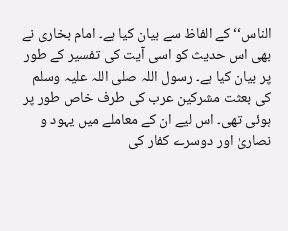الناس‘‘ کے الفاظ سے بیان کیا ہے۔ امام بخاری نے بھی اس حدیث کو اسی آیت کی تفسیر کے طور پر بیان کیا ہے۔ رسول اللہ صلی اللہ علیہ وسلم کی بعثت مشرکین عرب کی طرف خاص طور پر ہوئی تھی۔ اس لیے ان کے معاملے میں یہود و نصاریٰ اور دوسرے کفار کی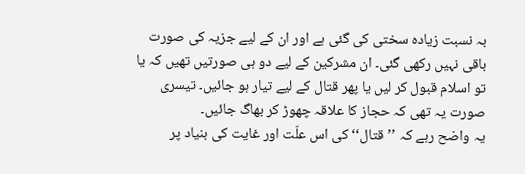بہ نسبت زیادہ سختی کی گئی ہے اور ان کے لیے جزیہ کی صورت باقی نہیں رکھی گئی۔ ان مشرکین کے لیے دو ہی صورتیں تھیں کہ یا تو اسلام قبول کر لیں یا پھر قتال کے لیے تیار ہو جائیں۔ تیسری صورت یہ تھی کہ حجاز کا علاقہ چھوڑ کر بھاگ جائیں۔
یہ واضح رہے کہ ’’قتال‘‘ کی اس علّت اور غایت کی بنیاد پر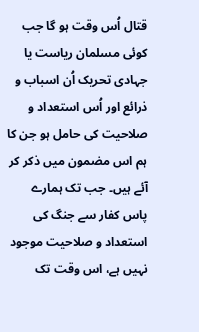قتال اُس وقت ہو گا جب کوئی مسلمان ریاست یا جہادی تحریک اُن اسباب و ذرائع اور اُس استعداد و صلاحیت کی حامل ہو جن کا ہم اس مضمون میں ذکر کر آئے ہیں۔ جب تک ہمارے پاس کفار سے جنگ کی استعداد و صلاحیت موجود نہیں ہے، اس وقت تک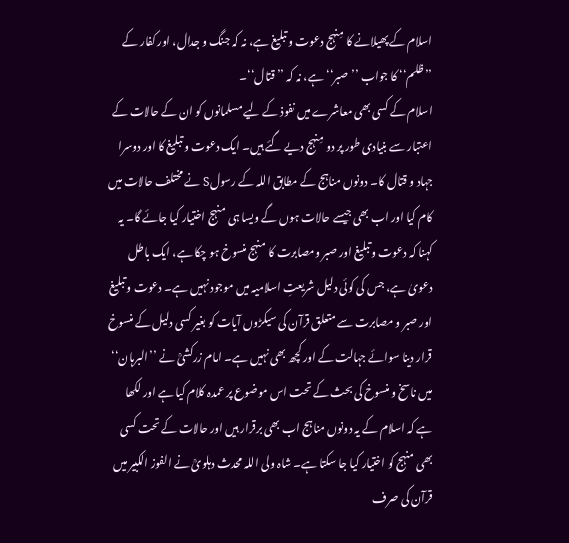اسلام کے پھیلانے کا مِنہج دعوت و تبلیغ ہے، نہ کہ جنگ و جدال، اور کفار کے ’’ظلم‘‘ کا جواب ’’صبر‘‘ ہے، نہ کہ ’’قتال‘‘۔
اسلام کے کسی بھی معاشرے میں نفوذ کے لیے مسلمانوں کو ان کے حالات کے اعتبار سے بنیادی طور پر دو مِنہج دیے گئے ہیں۔ ایک دعوت و تبلیغ کا اور دوسرا جہاد و قتال کا۔ دونوں مناہج کے مطابق اللہ کے رسولS نے مختلف حالات میں کام کیا اور اب بھی جیسے حالات ہوں گے ویسا ہی منہج اختیار کیا جائے گا۔ یہ کہنا کہ دعوت و تبلیغ اور صبر ومصابرت کا منہج منسوخ ہو چکا ہے، ایک باطل دعویٰ ہے، جس کی کوئی دلیل شریعتِ اسلامیہ میں موجود نہیں ہے۔ دعوت و تبلیغ اور صبر و مصابرت سے متعلق قرآن کی سیکڑوں آیات کو بغیر کسی دلیل کے منسوخ قرار دینا سوائے جہالت کے اور کچھ بھی نہیں ہے۔ امام زرکشیؒ نے ’’البرہان‘‘ میں ناسخ و منسوخ کی بحث کے تحت اس موضوع پر عمدہ کلام کیا ہے اور لکھا ہے کہ اسلام کے یہ دونوں مناہج اب بھی برقرار ہیں اور حالات کے تحت کسی بھی منہج کو اختیار کیا جا سکتا ہے۔ شاہ ولی اللہ محدث دہلویؒ نے الفوز الکبیر میں قرآن کی صرف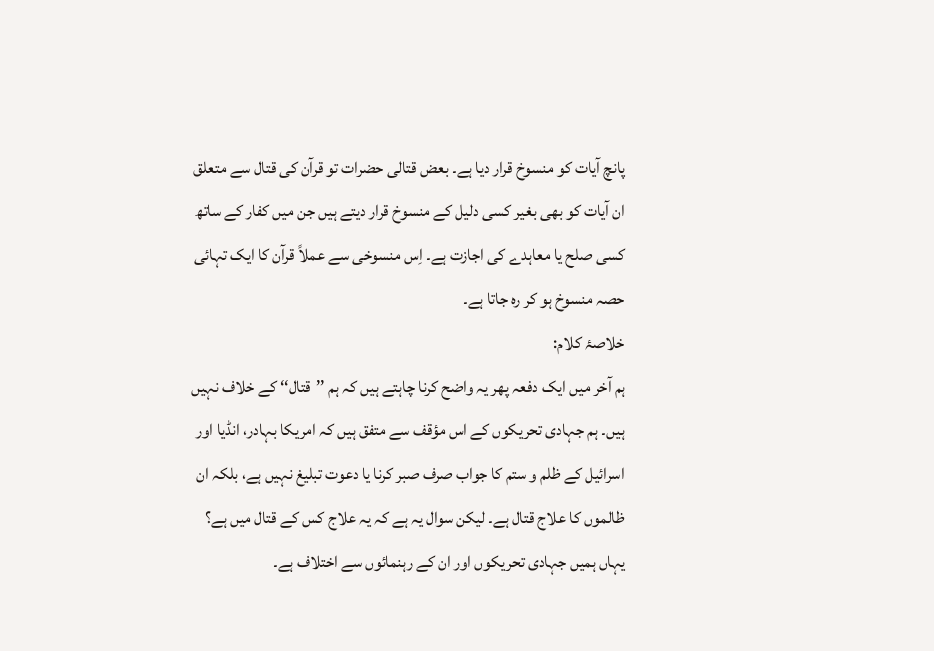پانچ آیات کو منسوخ قرار دیا ہے۔ بعض قتالی حضرات تو قرآن کی قتال سے متعلق ان آیات کو بھی بغیر کسی دلیل کے منسوخ قرار دیتے ہیں جن میں کفار کے ساتھ کسی صلح یا معاہدے کی اجازت ہے۔ اِس منسوخی سے عملاً قرآن کا ایک تہائی حصہ منسوخ ہو کر رہ جاتا ہے۔
خلاصۂ کلام:
ہم آخر میں ایک دفعہ پھر یہ واضح کرنا چاہتے ہیں کہ ہم ’’قتال‘‘ کے خلاف نہیں ہیں۔ ہم جہادی تحریکوں کے اس مؤقف سے متفق ہیں کہ امریکا بہادر، انڈیا اور اسرائیل کے ظلم و ستم کا جواب صرف صبر کرنا یا دعوت تبلیغ نہیں ہے، بلکہ ان ظالموں کا علاج قتال ہے۔ لیکن سوال یہ ہے کہ یہ علاج کس کے قتال میں ہے؟ یہاں ہمیں جہادی تحریکوں اور ان کے رہنمائوں سے اختلاف ہے۔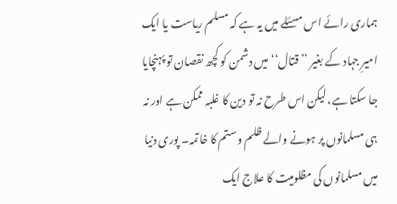ہماری رائے اس مسئلے میں یہ ہے کہ مسلم ریاست یا ایک امیرِ جہاد کے بغیر ’’قتال‘‘ میں دشمن کو کچھ نقصان تو پہنچایا جا سکتا ہے، لیکن اس طرح نہ تو دین کا غلبہ ممکن ہے اور نہ ہی مسلمانوں پر ہونے والے ظلم و ستم کا خاتمہ۔ پوری دنیا میں مسلمانوں کی مظلومیت کا علاج ایک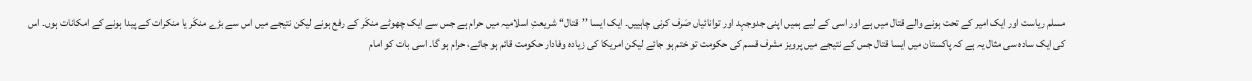مسلم ریاست اور ایک امیر کے تحت ہونے والے قتال میں ہے اور اسی کے لیے ہمیں اپنی جدوجہد اور توانائیاں صَرف کرنی چاہییں۔ ایک ایسا ’’قتال‘‘ شریعتِ اسلامیہ میں حرام ہے جس سے ایک چھوٹے منکَر کے رفع ہونے لیکن نتیجے میں اس سے بڑے منکَر یا منکرات کے پیدا ہونے کے امکانات ہوں۔ اس کی ایک سادہ سی مثال یہ ہے کہ پاکستان میں ایسا قتال جس کے نتیجے میں پرویز مشرف قسم کی حکومت تو ختم ہو جائے لیکن امریکا کی زیادہ وفادار حکومت قائم ہو جائے، حرام ہو گا۔ اسی بات کو امام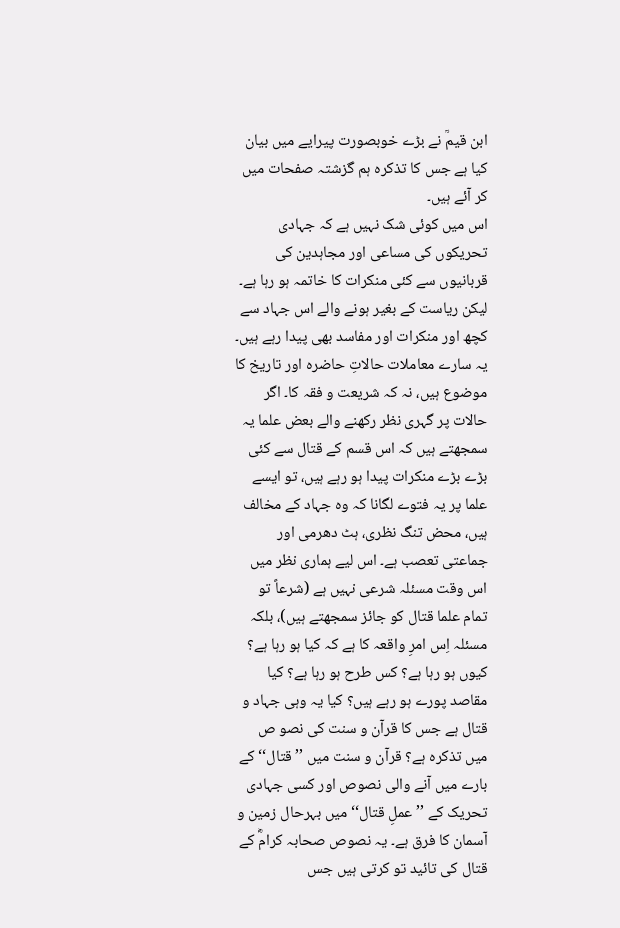ابن قیمؒ نے بڑے خوبصورت پیرایے میں بیان کیا ہے جس کا تذکرہ ہم گزشتہ صفحات میں کر آئے ہیں۔
اس میں کوئی شک نہیں ہے کہ جہادی تحریکوں کی مساعی اور مجاہدین کی قربانیوں سے کئی منکرات کا خاتمہ ہو رہا ہے۔ لیکن ریاست کے بغیر ہونے والے اس جہاد سے کچھ اور منکرات اور مفاسد بھی پیدا رہے ہیں۔ یہ سارے معاملات حالاتِ حاضرہ اور تاریخ کا موضوع ہیں، نہ کہ شریعت و فقہ کا۔ اگر حالات پر گہری نظر رکھنے والے بعض علما یہ سمجھتے ہیں کہ اس قسم کے قتال سے کئی بڑے بڑے منکرات پیدا ہو رہے ہیں، تو ایسے علما پر یہ فتوے لگانا کہ وہ جہاد کے مخالف ہیں، محض تنگ نظری، ہٹ دھرمی اور جماعتی تعصب ہے۔ اس لیے ہماری نظر میں اس وقت مسئلہ شرعی نہیں ہے (شرعاً تو تمام علما قتال کو جائز سمجھتے ہیں)، بلکہ مسئلہ اِس امرِ واقعہ کا ہے کہ کیا ہو رہا ہے؟ کیوں ہو رہا ہے؟ کس طرح ہو رہا ہے؟ کیا مقاصد پورے ہو رہے ہیں؟ کیا یہ وہی جہاد و قتال ہے جس کا قرآن و سنت کی نصو ص میں تذکرہ ہے؟ قرآن و سنت میں ’’قتال‘‘ کے بارے میں آنے والی نصوص اور کسی جہادی تحریک کے ’’عملِ قتال‘‘ میں بہرحال زمین و آسمان کا فرق ہے۔ یہ نصوص صحابہ کرامؓ کے قتال کی تائید تو کرتی ہیں جس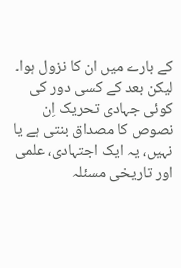کے بارے میں ان کا نزول ہوا۔ لیکن بعد کے کسی دور کی کوئی جہادی تحریک اِن نصوص کا مصداق بنتی ہے یا نہیں، یہ ایک اجتہادی، علمی اور تاریخی مسئلہ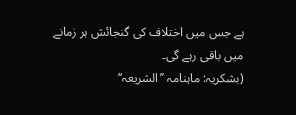ہے جس میں اختلاف کی گنجائش ہر زمانے میں باقی رہے گی۔
(بشکریہ: ماہنامہ ’’الشریعہ‘‘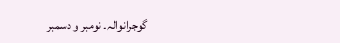گوجرانوالہ۔ نومبر و دسمبر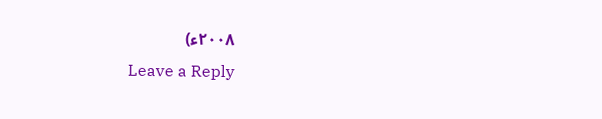۲۰۰۸ء)
Leave a Reply